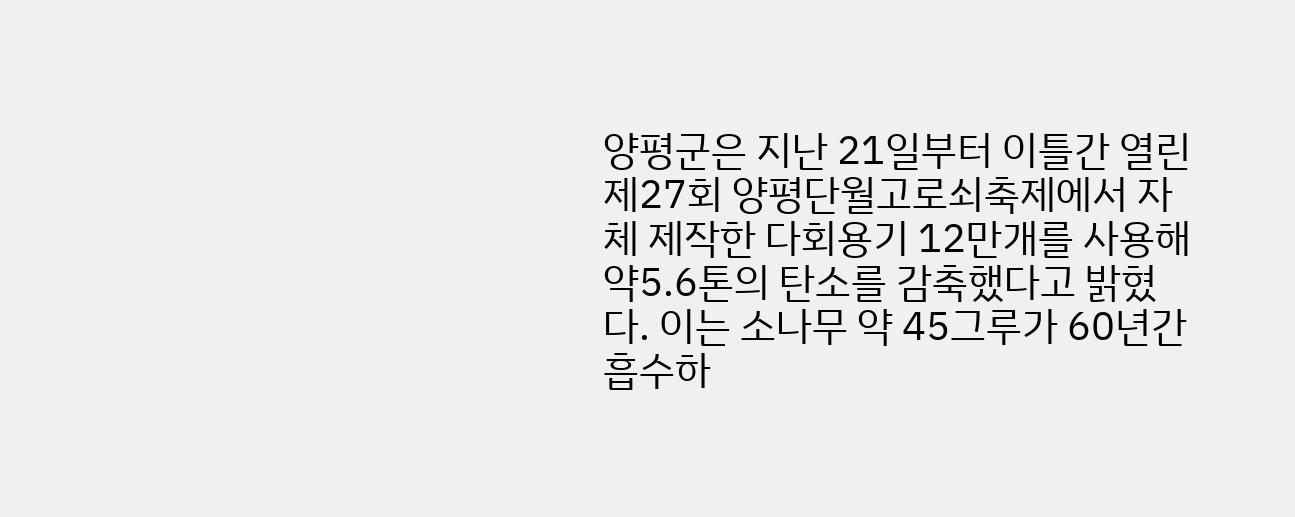양평군은 지난 21일부터 이틀간 열린 제27회 양평단월고로쇠축제에서 자체 제작한 다회용기 12만개를 사용해 약5.6톤의 탄소를 감축했다고 밝혔다. 이는 소나무 약 45그루가 60년간 흡수하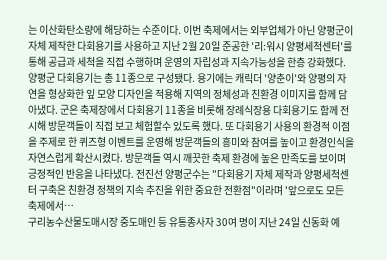는 이산화탄소량에 해당하는 수준이다. 이번 축제에서는 외부업체가 아닌 양평군이 자체 제작한 다회용기를 사용하고 지난 2월 20일 준공한 '리:워시 양평세척센터'를 통해 공급과 세척을 직접 수행하며 운영의 자립성과 지속가능성을 한층 강화했다. 양평군 다회용기는 총 11종으로 구성됐다. 용기에는 캐릭더 '양춘이'와 양평의 자연을 형상화한 잎 모양 디자인을 적용해 지역의 정체성과 친환경 이미지를 함께 담아냈다. 군은 축제장에서 다회용기 11종을 비롯해 장례식장용 다회용기도 함께 전시해 방문객들이 직접 보고 체험할수 있도록 했다. 또 다회용기 사용의 환경적 이점을 주제로 한 퀴즈형 이벤트를 운영해 방문객들의 흥미와 참여를 높이고 환경인식을 자연스럽게 확산시켰다. 방문객들 역시 깨끗한 축제 환경에 높은 만족도를 보이며 긍정적인 반응을 나타냈다. 전진선 양평군수는 "다회용기 자체 제작과 양평세척센터 구축은 친환경 정책의 지속 추진을 위한 중요한 전환점"이라며 '앞으로도 모든 축제에서…
구리농수산물도매시장 중도매인 등 유통종사자 30여 명이 지난 24일 신동화 예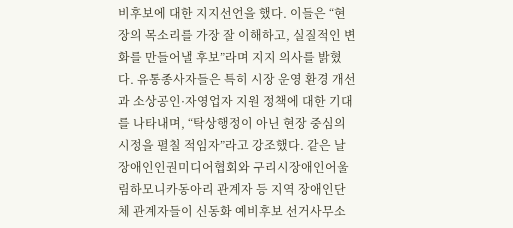비후보에 대한 지지선언을 했다. 이들은 “현장의 목소리를 가장 잘 이해하고, 실질적인 변화를 만들어낼 후보”라며 지지 의사를 밝혔다. 유통종사자들은 특히 시장 운영 환경 개선과 소상공인·자영업자 지원 정책에 대한 기대를 나타내며, “탁상행정이 아닌 현장 중심의 시정을 펼칠 적임자”라고 강조했다. 같은 날 장애인인권미디어협회와 구리시장애인어울림하모니카동아리 관계자 등 지역 장애인단체 관계자들이 신동화 예비후보 선거사무소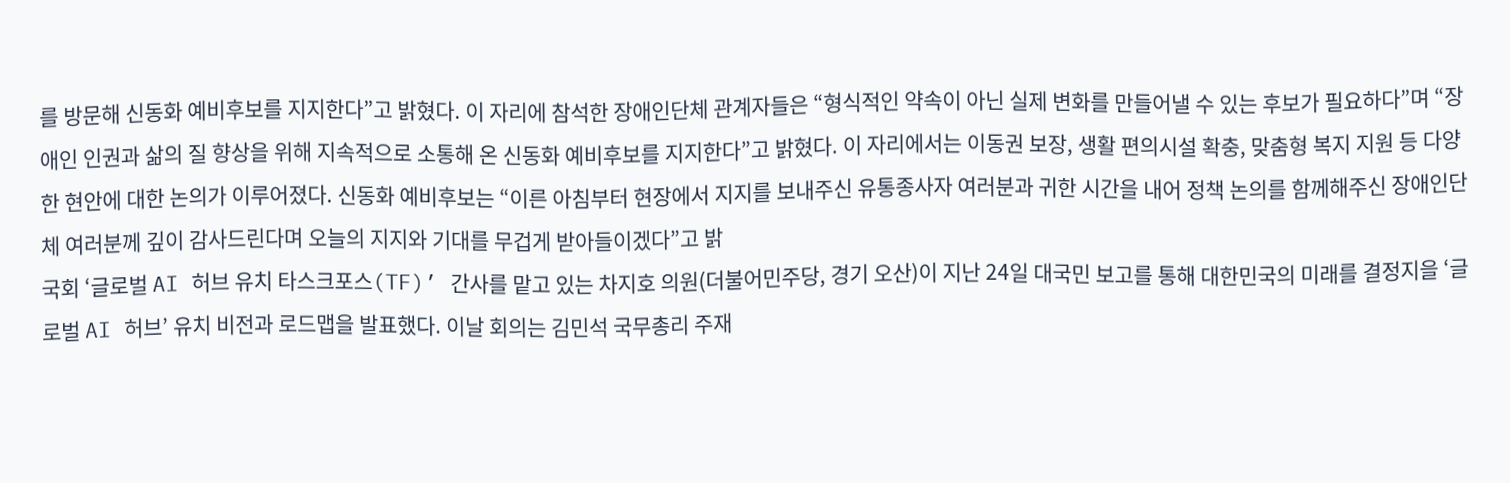를 방문해 신동화 예비후보를 지지한다”고 밝혔다. 이 자리에 참석한 장애인단체 관계자들은 “형식적인 약속이 아닌 실제 변화를 만들어낼 수 있는 후보가 필요하다”며 “장애인 인권과 삶의 질 향상을 위해 지속적으로 소통해 온 신동화 예비후보를 지지한다”고 밝혔다. 이 자리에서는 이동권 보장, 생활 편의시설 확충, 맞춤형 복지 지원 등 다양한 현안에 대한 논의가 이루어졌다. 신동화 예비후보는 “이른 아침부터 현장에서 지지를 보내주신 유통종사자 여러분과 귀한 시간을 내어 정책 논의를 함께해주신 장애인단체 여러분께 깊이 감사드린다며 오늘의 지지와 기대를 무겁게 받아들이겠다”고 밝
국회 ‘글로벌 AI 허브 유치 타스크포스(TF)’ 간사를 맡고 있는 차지호 의원(더불어민주당, 경기 오산)이 지난 24일 대국민 보고를 통해 대한민국의 미래를 결정지을 ‘글로벌 AI 허브’ 유치 비전과 로드맵을 발표했다. 이날 회의는 김민석 국무총리 주재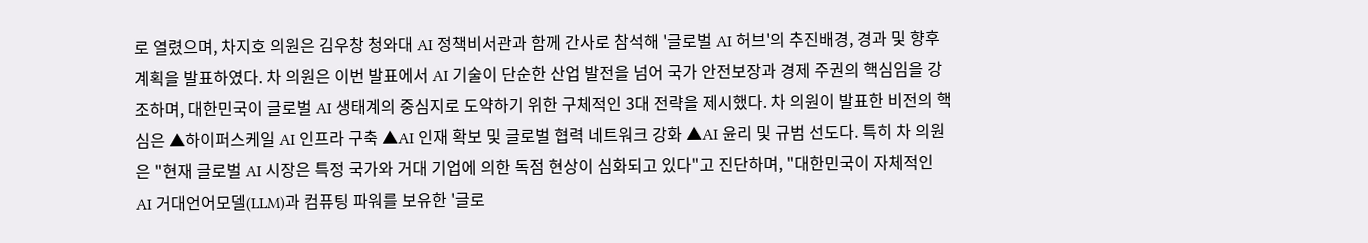로 열렸으며, 차지호 의원은 김우창 청와대 AI 정책비서관과 함께 간사로 참석해 '글로벌 AI 허브'의 추진배경, 경과 및 향후 계획을 발표하였다. 차 의원은 이번 발표에서 AI 기술이 단순한 산업 발전을 넘어 국가 안전보장과 경제 주권의 핵심임을 강조하며, 대한민국이 글로벌 AI 생태계의 중심지로 도약하기 위한 구체적인 3대 전략을 제시했다. 차 의원이 발표한 비전의 핵심은 ▲하이퍼스케일 AI 인프라 구축 ▲AI 인재 확보 및 글로벌 협력 네트워크 강화 ▲AI 윤리 및 규범 선도다. 특히 차 의원은 "현재 글로벌 AI 시장은 특정 국가와 거대 기업에 의한 독점 현상이 심화되고 있다"고 진단하며, "대한민국이 자체적인 AI 거대언어모델(LLM)과 컴퓨팅 파워를 보유한 '글로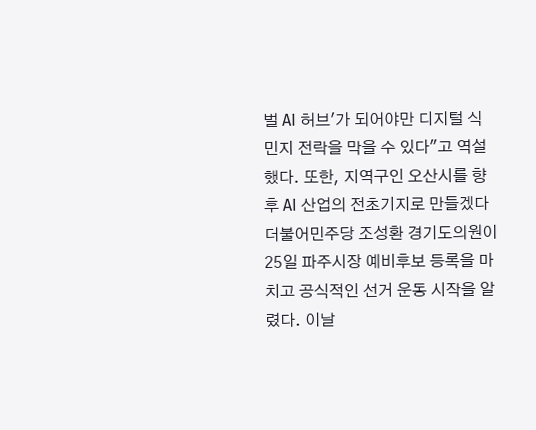벌 AI 허브'가 되어야만 디지털 식민지 전락을 막을 수 있다"고 역설했다. 또한, 지역구인 오산시를 향후 AI 산업의 전초기지로 만들겠다
더불어민주당 조성환 경기도의원이 25일 파주시장 예비후보 등록을 마치고 공식적인 선거 운동 시작을 알렸다. 이날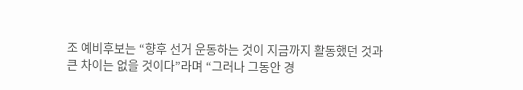조 예비후보는 “향후 선거 운동하는 것이 지금까지 활동했던 것과 큰 차이는 없을 것이다”라며 “그러나 그동안 경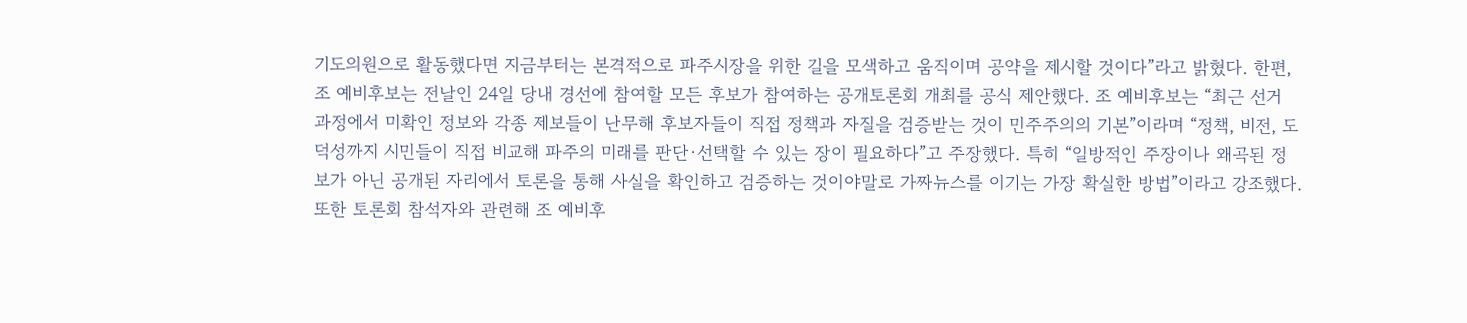기도의원으로 활동했다면 지금부터는 본격적으로 파주시장을 위한 길을 모색하고 움직이며 공약을 제시할 것이다”라고 밝혔다. 한편, 조 예비후보는 전날인 24일 당내 경선에 참여할 모든 후보가 참여하는 공개토론회 개최를 공식 제안했다. 조 예비후보는 “최근 선거 과정에서 미확인 정보와 각종 제보들이 난무해 후보자들이 직접 정책과 자질을 검증받는 것이 민주주의의 기본”이라며 “정책, 비전, 도덕성까지 시민들이 직접 비교해 파주의 미래를 판단·선택할 수 있는 장이 필요하다”고 주장했다. 특히 “일방적인 주장이나 왜곡된 정보가 아닌 공개된 자리에서 토론을 통해 사실을 확인하고 검증하는 것이야말로 가짜뉴스를 이기는 가장 확실한 방법”이라고 강조했다. 또한 토론회 참석자와 관련해 조 예비후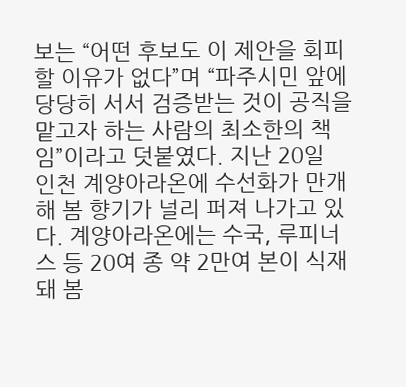보는 “어떤 후보도 이 제안을 회피할 이유가 없다”며 “파주시민 앞에 당당히 서서 검증받는 것이 공직을 맡고자 하는 사람의 최소한의 책임”이라고 덧붙였다. 지난 20일
인천 계양아라온에 수선화가 만개해 봄 향기가 널리 퍼져 나가고 있다. 계양아라온에는 수국, 루피너스 등 20여 종 약 2만여 본이 식재돼 봄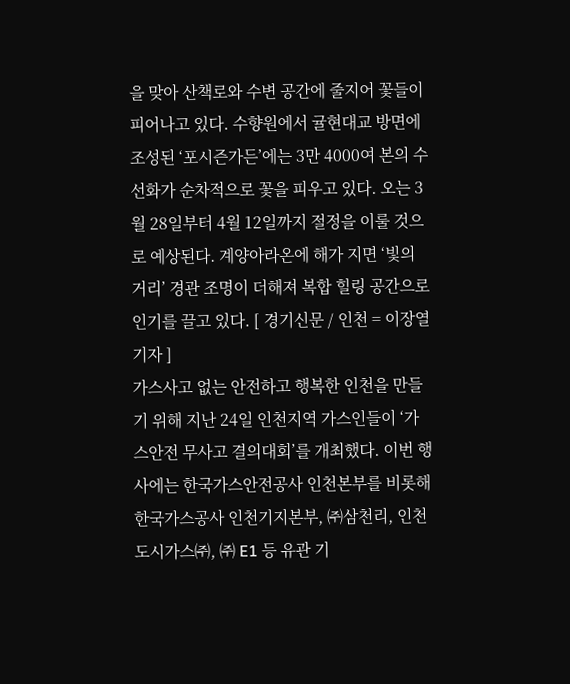을 맞아 산책로와 수변 공간에 줄지어 꽃들이 피어나고 있다. 수향원에서 귤현대교 방면에 조성된 ‘포시즌가든’에는 3만 4000여 본의 수선화가 순차적으로 꽃을 피우고 있다. 오는 3월 28일부터 4월 12일까지 절정을 이룰 것으로 예상된다. 계양아라온에 해가 지면 ‘빛의 거리’ 경관 조명이 더해져 복합 힐링 공간으로 인기를 끌고 있다. [ 경기신문 / 인천 = 이장열 기자 ]
가스사고 없는 안전하고 행복한 인천을 만들기 위해 지난 24일 인천지역 가스인들이 ‘가스안전 무사고 결의대회’를 개최했다. 이번 행사에는 한국가스안전공사 인천본부를 비롯해 한국가스공사 인천기지본부, ㈜삼천리, 인천도시가스㈜, ㈜ E1 등 유관 기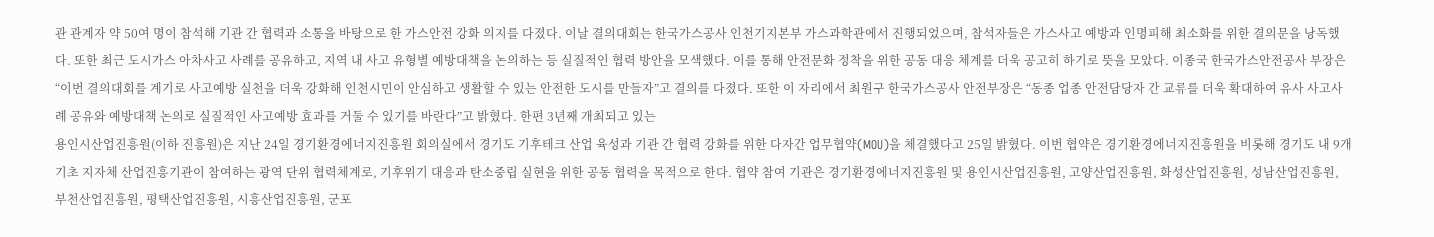관 관계자 약 50여 명이 참석해 기관 간 협력과 소통을 바탕으로 한 가스안전 강화 의지를 다졌다. 이날 결의대회는 한국가스공사 인천기지본부 가스과학관에서 진행되었으며, 참석자들은 가스사고 예방과 인명피해 최소화를 위한 결의문을 낭독했다. 또한 최근 도시가스 아차사고 사례를 공유하고, 지역 내 사고 유형별 예방대책을 논의하는 등 실질적인 협력 방안을 모색했다. 이를 통해 안전문화 정착을 위한 공동 대응 체계를 더욱 공고히 하기로 뜻을 모았다. 이종국 한국가스안전공사 부장은 “이번 결의대회를 계기로 사고예방 실천을 더욱 강화해 인천시민이 안심하고 생활할 수 있는 안전한 도시를 만들자”고 결의를 다졌다. 또한 이 자리에서 최원구 한국가스공사 안전부장은 “동종 업종 안전담당자 간 교류를 더욱 확대하여 유사 사고사례 공유와 예방대책 논의로 실질적인 사고예방 효과를 거둘 수 있기를 바란다”고 밝혔다. 한편 3년째 개최되고 있는
용인시산업진흥원(이하 진흥원)은 지난 24일 경기환경에너지진흥원 회의실에서 경기도 기후테크 산업 육성과 기관 간 협력 강화를 위한 다자간 업무협약(MOU)을 체결했다고 25일 밝혔다. 이번 협약은 경기환경에너지진흥원을 비롯해 경기도 내 9개 기초 지자체 산업진흥기관이 참여하는 광역 단위 협력체계로, 기후위기 대응과 탄소중립 실현을 위한 공동 협력을 목적으로 한다. 협약 참여 기관은 경기환경에너지진흥원 및 용인시산업진흥원, 고양산업진흥원, 화성산업진흥원, 성남산업진흥원, 부천산업진흥원, 평택산업진흥원, 시흥산업진흥원, 군포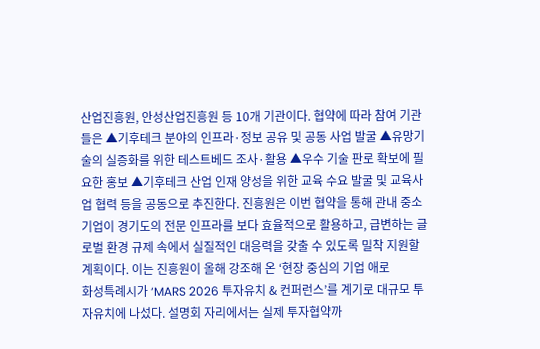산업진흥원, 안성산업진흥원 등 10개 기관이다. 협약에 따라 참여 기관들은 ▲기후테크 분야의 인프라·정보 공유 및 공동 사업 발굴 ▲유망기술의 실증화를 위한 테스트베드 조사·활용 ▲우수 기술 판로 확보에 필요한 홍보 ▲기후테크 산업 인재 양성을 위한 교육 수요 발굴 및 교육사업 협력 등을 공동으로 추진한다. 진흥원은 이번 협약을 통해 관내 중소기업이 경기도의 전문 인프라를 보다 효율적으로 활용하고, 급변하는 글로벌 환경 규제 속에서 실질적인 대응력을 갖출 수 있도록 밀착 지원할 계획이다. 이는 진흥원이 올해 강조해 온 ‘현장 중심의 기업 애로
화성특례시가 ‘MARS 2026 투자유치 & 컨퍼런스’를 계기로 대규모 투자유치에 나섰다. 설명회 자리에서는 실제 투자협약까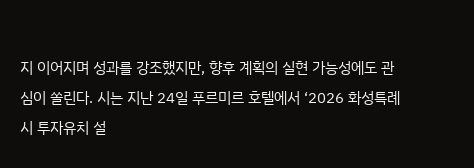지 이어지며 성과를 강조했지만, 향후 계획의 실현 가능성에도 관심이 쏠린다. 시는 지난 24일 푸르미르 호텔에서 ‘2026 화성특례시 투자유치 설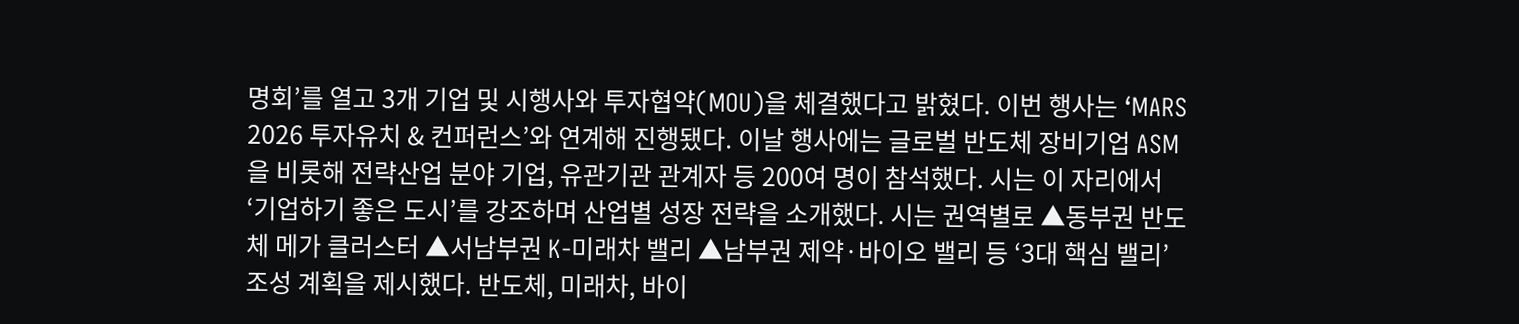명회’를 열고 3개 기업 및 시행사와 투자협약(MOU)을 체결했다고 밝혔다. 이번 행사는 ‘MARS 2026 투자유치 & 컨퍼런스’와 연계해 진행됐다. 이날 행사에는 글로벌 반도체 장비기업 ASM을 비롯해 전략산업 분야 기업, 유관기관 관계자 등 200여 명이 참석했다. 시는 이 자리에서 ‘기업하기 좋은 도시’를 강조하며 산업별 성장 전략을 소개했다. 시는 권역별로 ▲동부권 반도체 메가 클러스터 ▲서남부권 K-미래차 밸리 ▲남부권 제약·바이오 밸리 등 ‘3대 핵심 밸리’ 조성 계획을 제시했다. 반도체, 미래차, 바이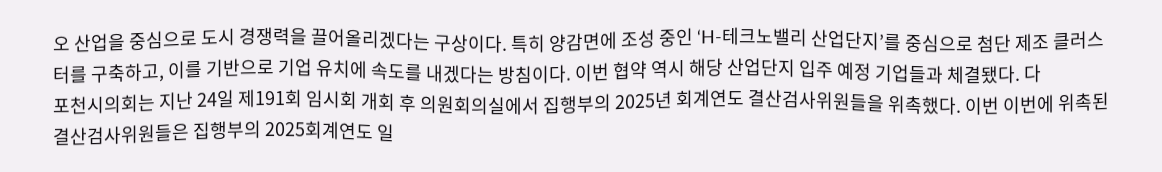오 산업을 중심으로 도시 경쟁력을 끌어올리겠다는 구상이다. 특히 양감면에 조성 중인 ‘H-테크노밸리 산업단지’를 중심으로 첨단 제조 클러스터를 구축하고, 이를 기반으로 기업 유치에 속도를 내겠다는 방침이다. 이번 협약 역시 해당 산업단지 입주 예정 기업들과 체결됐다. 다
포천시의회는 지난 24일 제191회 임시회 개회 후 의원회의실에서 집행부의 2025년 회계연도 결산검사위원들을 위촉했다. 이번 이번에 위촉된 결산검사위원들은 집행부의 2025회계연도 일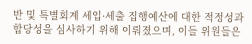반 및 특별회계 세입·세출 집행예산에 대한 적정성과 합당성을 심사하기 위해 이뤄졌으며, 이들 위원들은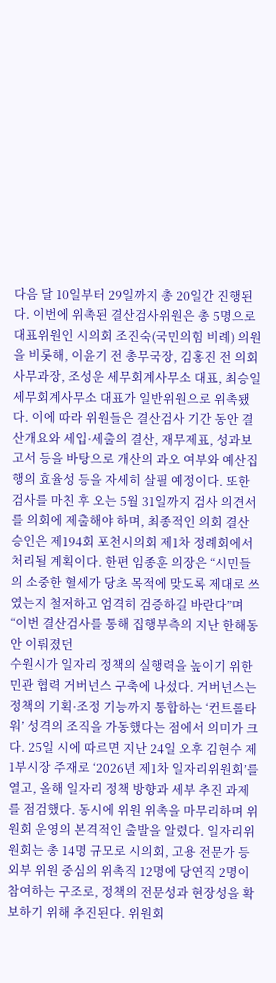다음 달 10일부터 29일까지 총 20일간 진행된다. 이번에 위촉된 결산검사위원은 총 5명으로 대표위원인 시의회 조진숙(국민의힘 비례) 의원을 비롯해, 이윤기 전 총무국장, 김홍진 전 의회사무과장, 조성운 세무회계사무소 대표, 최승일 세무회계사무소 대표가 일반위원으로 위촉됐다. 이에 따라 위원들은 결산검사 기간 동안 결산개요와 세입·세출의 결산, 재무제표, 성과보고서 등을 바탕으로 개산의 과오 여부와 예산집행의 효율성 등을 자세히 살필 예정이다. 또한 검사를 마친 후 오는 5월 31일까지 검사 의견서를 의회에 제출해야 하며, 최종적인 의회 결산 승인은 제194회 포천시의회 제1차 정례회에서 처리될 계획이다. 한편 임종훈 의장은 “시민들의 소중한 혈세가 당초 목적에 맞도록 제대로 쓰였는지 철저하고 엄격히 검증하길 바란다”며 “이번 결산검사를 통해 집행부측의 지난 한해동안 이뤄졌던
수원시가 일자리 정책의 실행력을 높이기 위한 민관 협력 거버넌스 구축에 나섰다. 거버넌스는 정책의 기획·조정 기능까지 통합하는 ‘컨트롤타워’ 성격의 조직을 가동했다는 점에서 의미가 크다. 25일 시에 따르면 지난 24일 오후 김현수 제1부시장 주재로 ‘2026년 제1차 일자리위원회’를 열고, 올해 일자리 정책 방향과 세부 추진 과제를 점검했다. 동시에 위원 위촉을 마무리하며 위원회 운영의 본격적인 출발을 알렸다. 일자리위원회는 총 14명 규모로 시의회, 고용 전문가 등 외부 위원 중심의 위촉직 12명에 당연직 2명이 참여하는 구조로, 정책의 전문성과 현장성을 확보하기 위해 추진된다. 위원회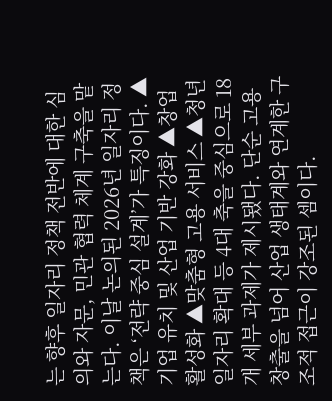는 향후 일자리 정책 전반에 대한 심의와 자문, 민관 협력 체계 구축을 맡는다. 이날 논의된 2026년 일자리 정책은 ‘전략 중심 설계’가 특징이다. ▲기업 유치 및 산업 기반 강화 ▲창업 활성화 ▲맞춤형 고용 서비스 ▲청년 일자리 확대 등 4대 축을 중심으로 18개 세부 과제가 제시됐다. 단순 고용 창출을 넘어 산업 생태계와 연계한 구조적 접근이 강조된 셈이다.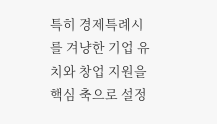특히 경제특례시를 겨냥한 기업 유치와 창업 지원을 핵심 축으로 설정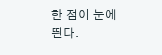한 점이 눈에 띈다.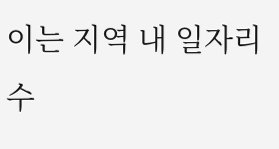이는 지역 내 일자리 수